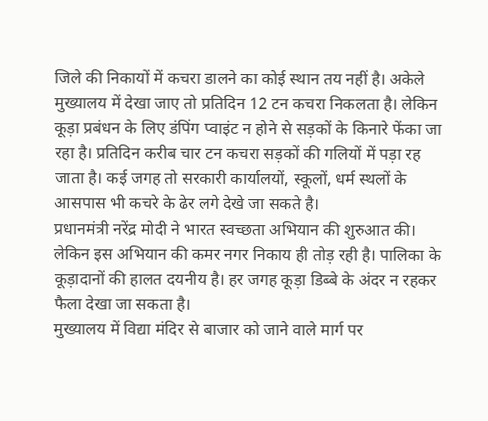जिले की निकायों में कचरा डालने का कोई स्थान तय नहीं है। अकेले मुख्यालय में देखा जाए तो प्रतिदिन 12 टन कचरा निकलता है। लेकिन कूड़ा प्रबंधन के लिए डंपिंग प्वाइंट न होने से सड़कों के किनारे फेंका जा रहा है। प्रतिदिन करीब चार टन कचरा सड़कों की गलियों में पड़ा रह जाता है। कई जगह तो सरकारी कार्यालयों, स्कूलों, धर्म स्थलों के आसपास भी कचरे के ढेर लगे देखे जा सकते है।
प्रधानमंत्री नरेंद्र मोदी ने भारत स्वच्छता अभियान की शुरुआत की। लेकिन इस अभियान की कमर नगर निकाय ही तोड़ रही है। पालिका के कूड़ादानों की हालत दयनीय है। हर जगह कूड़ा डिब्बे के अंदर न रहकर फैला देखा जा सकता है।
मुख्यालय में विद्या मंदिर से बाजार को जाने वाले मार्ग पर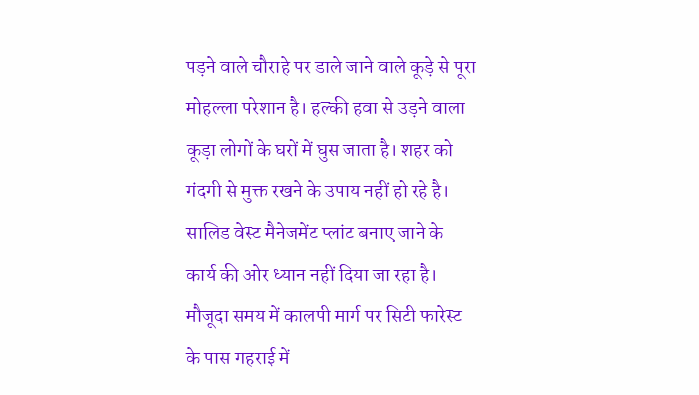पड़ने वाले चौराहे पर डाले जाने वाले कूड़े से पूरा मोहल्ला परेशान है। हल्की हवा से उड़ने वाला कूड़ा लोगों के घरों में घुस जाता है। शहर को गंदगी से मुक्त रखने के उपाय नहीं हो रहे है।
सालिड वेस्ट मैनेजमेंट प्लांट बनाए जाने के कार्य की ओर ध्यान नहीं दिया जा रहा है। मौजूदा समय में कालपी मार्ग पर सिटी फारेस्ट के पास गहराई में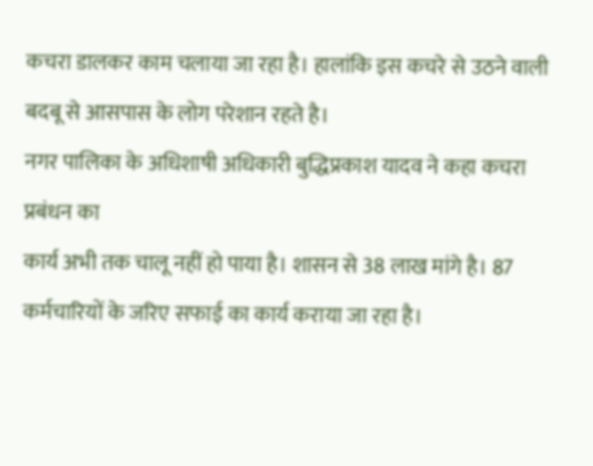कचरा डालकर काम चलाया जा रहा है। हालांकि इस कचरे से उठने वाली बदबू से आसपास के लोग परेशान रहते है।
नगर पालिका के अधिशाषी अधिकारी बुद्धिप्रकाश यादव ने कहा कचरा प्रबंधन का
कार्य अभी तक चालू नहीं हो पाया है। शासन से 38 लाख मांगे है। 87
कर्मचारियों के जरिए सफाई का कार्य कराया जा रहा है।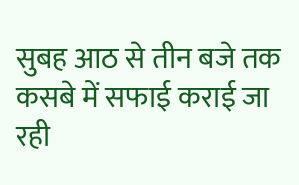सुबह आठ से तीन बजे तक
कसबे में सफाई कराई जा रही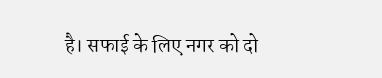है। सफाई के लिए नगर को दो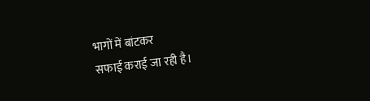भागों में बांटकर
सफाई कराई जा रही है।